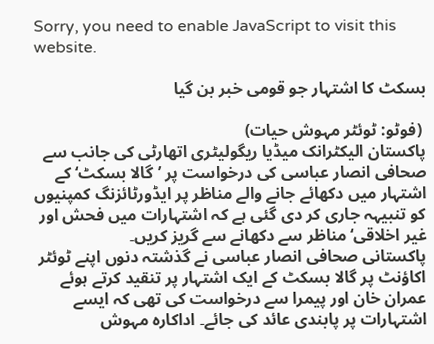Sorry, you need to enable JavaScript to visit this website.

بسکٹ کا اشتہار جو قومی خبر بن گیا

 (فوٹو: ٹوئٹر مہوش حیات)
پاکستان الیکٹرانک میڈیا ریگولیٹری اتھارٹی کی جانب سے صحافی انصار عباسی کی درخواست پر ’گالا بسکٹ‘ کے اشتہار میں دکھائے جانے والے مناظر پر ایڈورٹائزنگ کمپنیوں کو تنبیہہ جاری کر دی گئی ہے کہ اشتہارات میں فحش اور غیر اخلاقی‘ مناظر سے دکھانے سے گریز کریں۔
پاکستانی صحافی انصار عباسی نے گذشتہ دنوں اپنے ٹوئٹر اکاؤنٹ پر گالا بسکٹ کے ایک اشتہار پر تنقید کرتے ہوئے عمران خان اور پیمرا سے درخواست کی تھی کہ ایسے اشتہارات پر پابندی عائد کی جائے۔ اداکارہ مہوش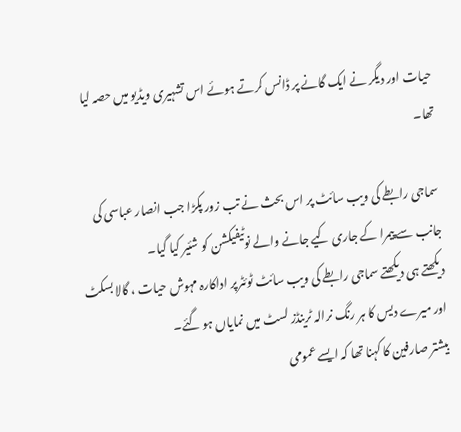حیات اور دیگر نے ایک گانے پر ڈانس کرتے ہوئے اس تشہیری ویڈیو میں حصہ لیا تھا۔

سماجی رابطے کی ویب سائٹ پر اس بحث نے تب زور پکڑا جب انصار عباسی کی جانب سے پیمرا کے جاری کیے جانے والے نوٹیفیکشن کو شئیر کیا گیا۔
دیکھتے ہی دیکھتے سماجی رابطے کی ویب سائٹ ٹوئٹرپر اداکارہ مہوش حیات ، گالا بسکٹ اور میرے دیس کا ہر رنگ نرالہ ٹرینڈز لسٹ میں نمایاں ہو گئے۔
بیشتر صارفین کا کہنا تھا کہ ایسے عمومی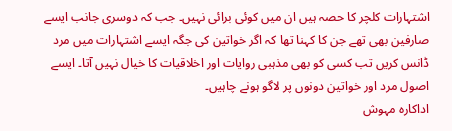اشتہارات کلچر کا حصہ ہیں ان میں کوئی برائی نہیں۔ جب کہ دوسری جانب ایسے صارفین بھی تھے جن کا کہنا تھا کہ اگر خواتین کی جگہ ایسے اشتہارات میں مرد ڈانس کریں تب کسی کو بھی مذہبی روایات اور اخلاقیات کا خیال نہیں آتا۔ ایسے اصول مرد اور خواتین دونوں پر لاگو ہونے چاہیں۔
اداکارہ مہوش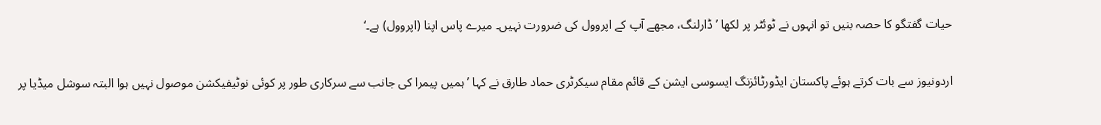حیات گفتگو کا حصہ بنیں تو انہوں نے ٹوئٹر پر لکھا ’ڈارلنگ، مجھے آپ کے اپروول کی ضرورت نہیں۔ میرے پاس اپنا (اپروول) ہے۔‘

اردونیوز سے بات کرتے ہوئے پاکستان ایڈورٹائزنگ ایسوسی ایشن کے قائم مقام سیکرٹری حماد طارق نے کہا ’ ہمیں پیمرا کی جانب سے سرکاری طور پر کوئی نوٹیفیکشن موصول نہیں ہوا البتہ سوشل میڈیا پر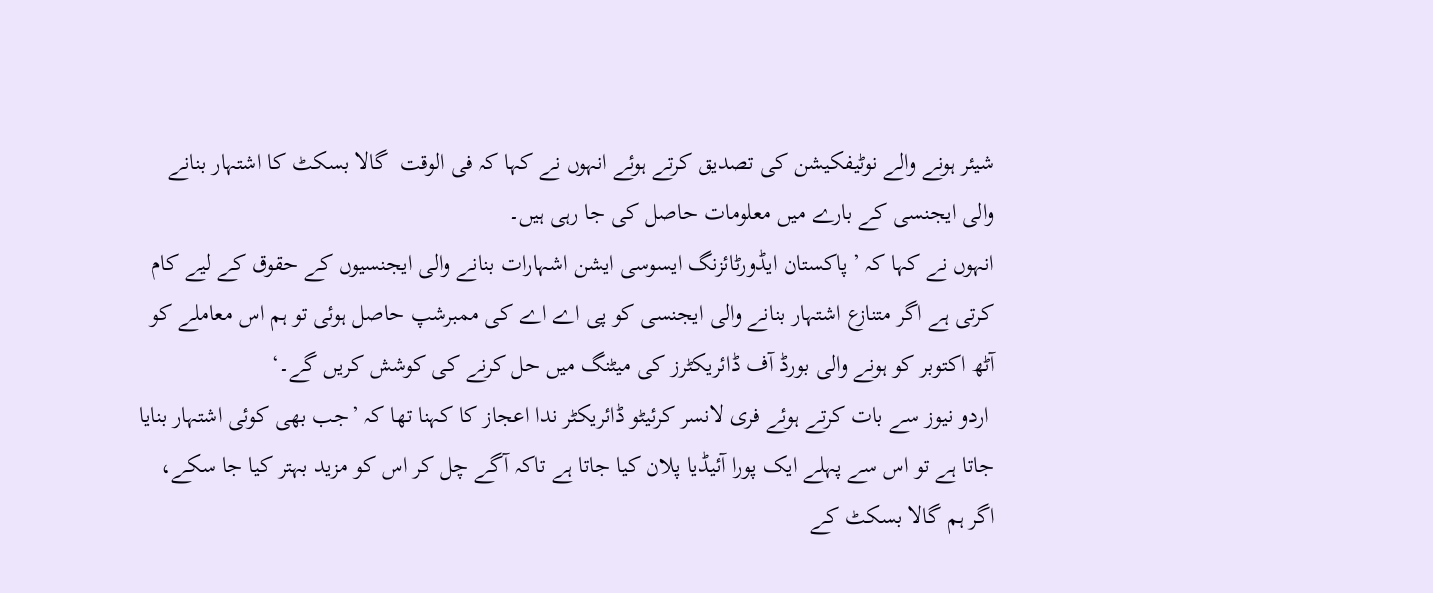شیئر ہونے والے نوٹیفکیشن کی تصدیق کرتے ہوئے انہوں نے کہا کہ فی الوقت  گالا بسکٹ کا اشتہار بنانے والی ایجنسی کے بارے میں معلومات حاصل کی جا رہی ہیں۔
انہوں نے کہا کہ ’پاکستان ایڈورٹائزنگ ایسوسی ایشن اشہارات بنانے والی ایجنسیوں کے حقوق کے لیے کام کرتی ہے اگر متنازع اشتہار بنانے والی ایجنسی کو پی اے اے کی ممبرشپ حاصل ہوئی تو ہم اس معاملے کو آٹھ اکتوبر کو ہونے والی بورڈ آف ڈائریکٹرز کی میٹنگ میں حل کرنے کی کوشش کریں گے۔‘
 اردو نیوز سے بات کرتے ہوئے فری لانسر کرئیٹو ڈائریکٹر ندا اعجاز کا کہنا تھا کہ ’جب بھی کوئی اشتہار بنایا جاتا ہے تو اس سے پہلے ایک پورا آئیڈیا پلان کیا جاتا ہے تاکہ آگے چل کر اس کو مزید بہتر کیا جا سکے، اگر ہم گالا بسکٹ کے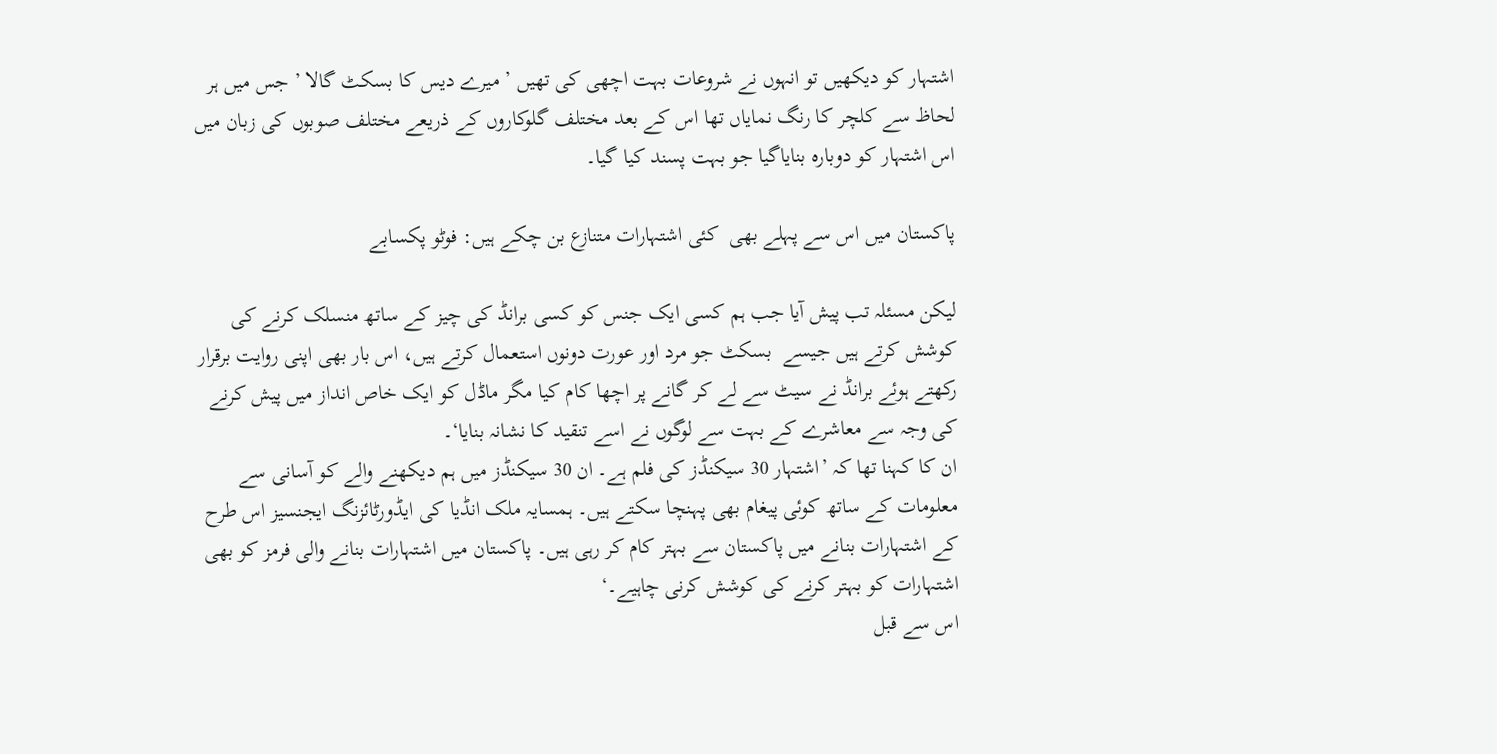اشتہار کو دیکھیں تو انہوں نے شروعات بہت اچھی کی تھیں ’ میرے دیس کا بسکٹ گالا ’ جس میں ہر لحاظ سے کلچر کا رنگ نمایاں تھا اس کے بعد مختلف گلوکاروں کے ذریعے مختلف صوبوں کی زبان میں اس اشتہار کو دوبارہ بنایاگیا جو بہت پسند کیا گیا۔

پاکستان میں اس سے پہلے بھی  کئی اشتہارات متنازع بن چکے ہیں: فوٹو پکسابے

لیکن مسئلہ تب پیش آیا جب ہم کسی ایک جنس کو کسی برانڈ کی چیز کے ساتھ منسلک کرنے کی کوشش کرتے ہیں جیسے  بسکٹ جو مرد اور عورت دونوں استعمال کرتے ہیں، اس بار بھی اپنی روایت برقرار رکھتے ہوئے برانڈ نے سیٹ سے لے کر گانے پر اچھا کام کیا مگر ماڈل کو ایک خاص انداز میں پیش کرنے کی وجہ سے معاشرے کے بہت سے لوگوں نے اسے تنقید کا نشانہ بنایا‘۔
ان کا کہنا تھا کہ ’اشتہار 30 سیکنڈز کی فلم ہے۔ ان 30 سیکنڈز میں ہم دیکھنے والے کو آسانی سے معلومات کے ساتھ کوئی پیغام بھی پہنچا سکتے ہیں۔ ہمسایہ ملک انڈیا کی ایڈورٹائزنگ ایجنسیز اس طرح کے اشتہارات بنانے میں پاکستان سے بہتر کام کر رہی ہیں۔ پاکستان میں اشتہارات بنانے والی فرمز کو بھی اشتہارات کو بہتر کرنے کی کوشش کرنی چاہیے۔‘
اس سے قبل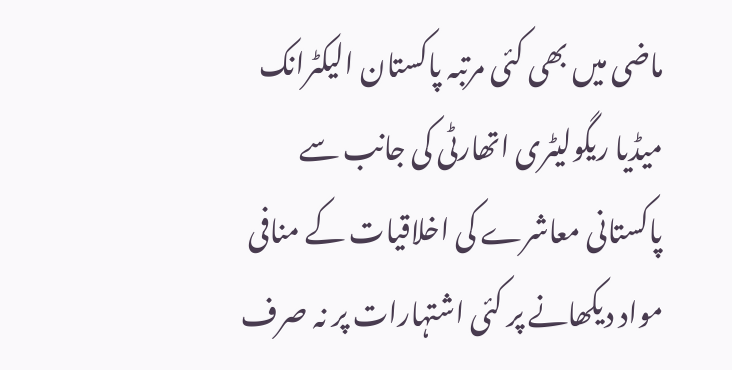ماضی میں بھی کئی مرتبہ پاکستان الیکٹرانک میڈیا ریگولیٹری اتھارٹی کی جانب سے پاکستانی معاشرے کی اخلاقیات کے منافی مواد دیکھانے پر کئی اشتہارات پر نہ صرف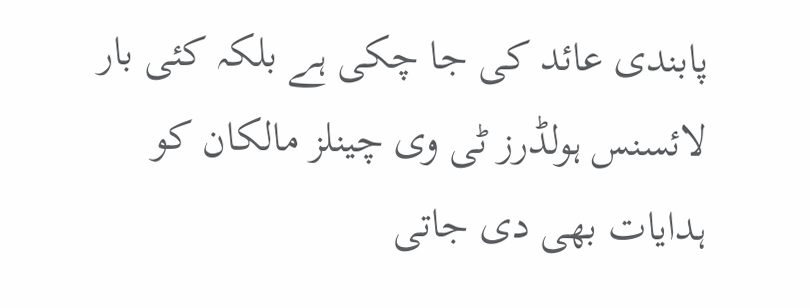پابندی عائد کی جا چکی ہے بلکہ کئی بار لائسنس ہولڈرز ٹی وی چینلز مالکان کو ہدایات بھی دی جاتی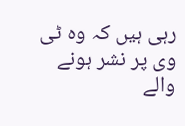رہی ہیں کہ وہ ٹی وی پر نشر ہونے والے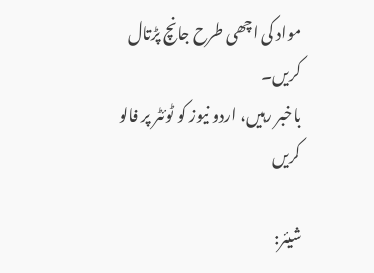مواد کی اچھی طرح جانچ پڑتال کریں۔
باخبر رہیں، اردو نیوز کو ٹوئٹر پر فالو کریں

شیئر: